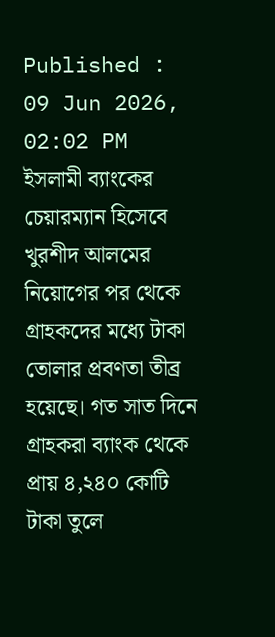Published : 09 Jun 2026, 02:02 PM
ইসলামী ব্যাংকের চেয়ারম্যান হিসেবে খুরশীদ আলমের নিয়োগের পর থেকে গ্রাহকদের মধ্যে টাকা তোলার প্রবণতা তীব্র হয়েছে। গত সাত দিনে গ্রাহকরা ব্যাংক থেকে প্রায় ৪,২৪০ কোটি টাকা তুলে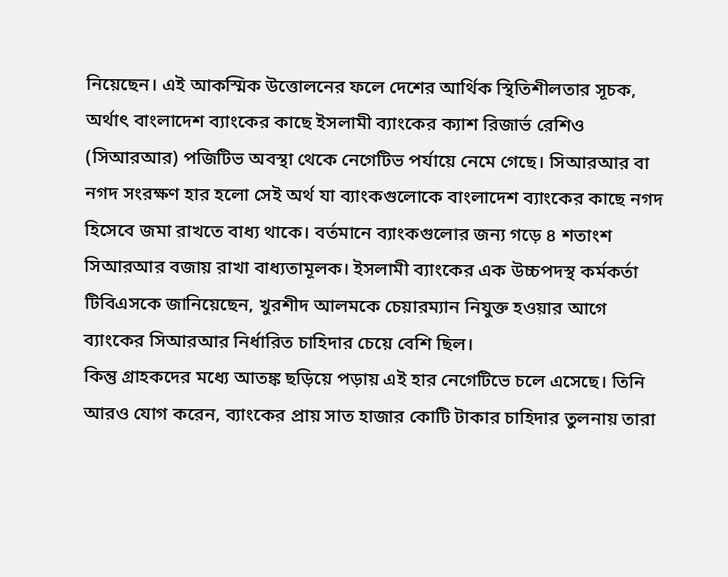নিয়েছেন। এই আকস্মিক উত্তোলনের ফলে দেশের আর্থিক স্থিতিশীলতার সূচক, অর্থাৎ বাংলাদেশ ব্যাংকের কাছে ইসলামী ব্যাংকের ক্যাশ রিজার্ভ রেশিও (সিআরআর) পজিটিভ অবস্থা থেকে নেগেটিভ পর্যায়ে নেমে গেছে। সিআরআর বা নগদ সংরক্ষণ হার হলো সেই অর্থ যা ব্যাংকগুলোকে বাংলাদেশ ব্যাংকের কাছে নগদ হিসেবে জমা রাখতে বাধ্য থাকে। বর্তমানে ব্যাংকগুলোর জন্য গড়ে ৪ শতাংশ সিআরআর বজায় রাখা বাধ্যতামূলক। ইসলামী ব্যাংকের এক উচ্চপদস্থ কর্মকর্তা টিবিএসকে জানিয়েছেন, খুরশীদ আলমকে চেয়ারম্যান নিযুক্ত হওয়ার আগে ব্যাংকের সিআরআর নির্ধারিত চাহিদার চেয়ে বেশি ছিল।
কিন্তু গ্রাহকদের মধ্যে আতঙ্ক ছড়িয়ে পড়ায় এই হার নেগেটিভে চলে এসেছে। তিনি আরও যোগ করেন, ব্যাংকের প্রায় সাত হাজার কোটি টাকার চাহিদার তুলনায় তারা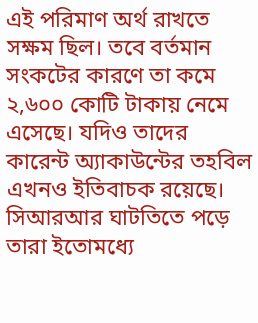এই পরিমাণ অর্থ রাখতে সক্ষম ছিল। তবে বর্তমান সংকটের কারণে তা কমে ২,৬০০ কোটি টাকায় নেমে এসেছে। যদিও তাদের কারেন্ট অ্যাকাউন্টের তহবিল এখনও ইতিবাচক রয়েছে। সিআরআর ঘাটতিতে পড়ে তারা ইতোমধ্যে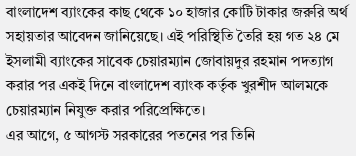বাংলাদেশ ব্যাংকের কাছ থেকে ১০ হাজার কোটি টাকার জরুরি অর্থ সহায়তার আবেদন জানিয়েছে। এই পরিস্থিতি তৈরি হয় গত ২৪ মে ইসলামী ব্যাংকের সাবেক চেয়ারম্যান জোবায়দুর রহমান পদত্যাগ করার পর একই দিনে বাংলাদেশ ব্যাংক কর্তৃক খুরশীদ আলমকে চেয়ারম্যান নিযুক্ত করার পরিপ্রেক্ষিতে।
এর আগে, ৫ আগস্ট সরকারের পতনের পর তিনি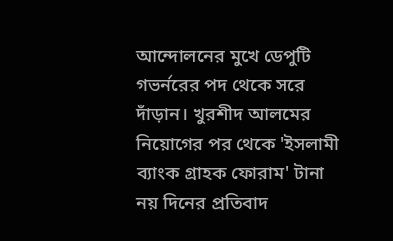আন্দোলনের মুখে ডেপুটি গভর্নরের পদ থেকে সরে দাঁড়ান। খুরশীদ আলমের নিয়োগের পর থেকে 'ইসলামী ব্যাংক গ্রাহক ফোরাম' টানা নয় দিনের প্রতিবাদ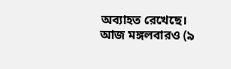অব্যাহত রেখেছে। আজ মঙ্গলবারও (৯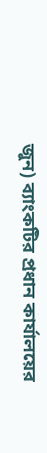জুন) ব্যাংকটির প্রধান কার্যালয়ের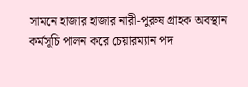সামনে হাজার হাজার নারী-পুরুষ গ্রাহক অবস্থান কর্মসূচি পালন করে চেয়ারম্যান পদ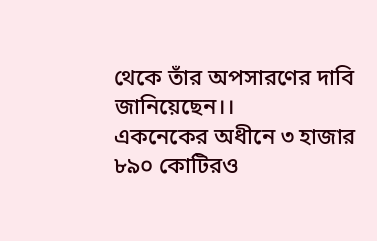থেকে তাঁর অপসারণের দাবি জানিয়েছেন।।
একনেকের অধীনে ৩ হাজার ৮৯০ কোটিরও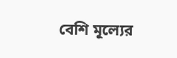বেশি মূল্যের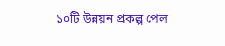১০টি উন্নয়ন প্রকল্প পেল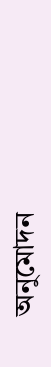অনুমোদন